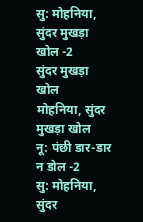सु: मोहनिया, सुंदर मुखड़ा खोल -2
सुंदर मुखड़ा खोल
मोहनिया, सुंदर मुखड़ा खोल
नू: पंछी डार-डार न डोल -2
सु: मोहनिया, सुंदर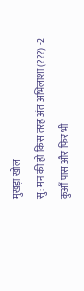मुखड़ा खोल
सु: मन की हो किस तरह अंत अभिलाशा (???) -2
कुआँ पास और फिर भी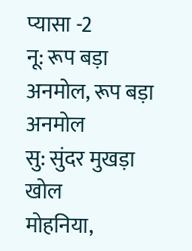प्यासा -2
नू: रूप बड़ा अनमोल, रूप बड़ा अनमोल
सु: सुंदर मुखड़ा खोल
मोहनिया,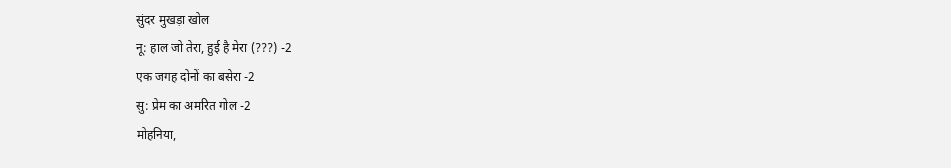सुंदर मुखड़ा खोल
नू: हाल जो तेरा, हुई है मेरा (???) -2
एक जगह दोनों का बसेरा -2
सु: प्रेम का अमरित गोल -2
मोहनिया,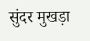सुंदर मुखड़ा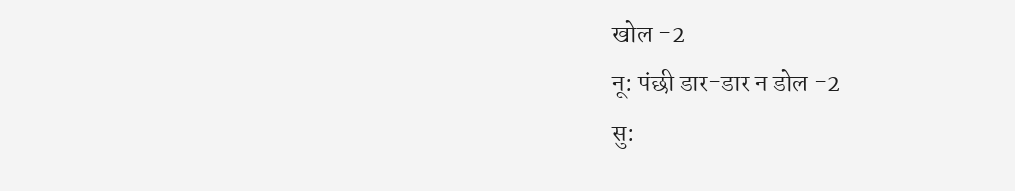खोल -2
नू: पंछी डार-डार न डोल -2
सु: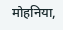मोहनिया,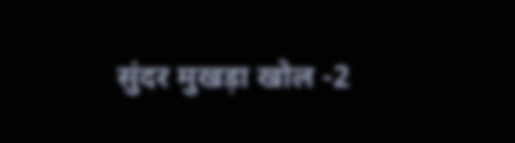सुंदर मुखड़ा खोल -2